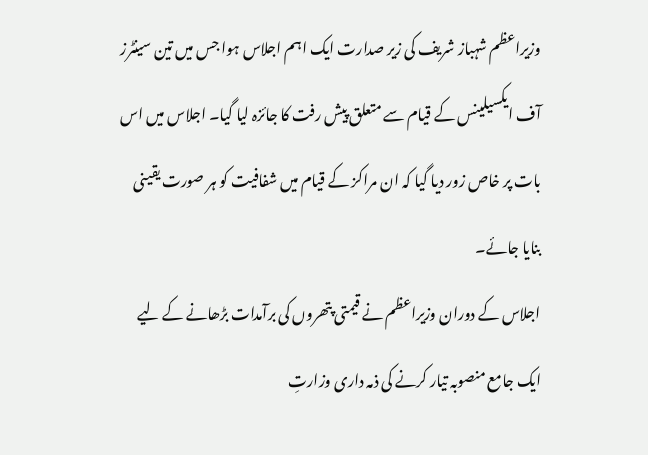وزیراعظم شہباز شریف کی زیر صدارت ایک اہم اجلاس ہوا جس میں تین سینٹرز آف ایکسیلینس کے قیام سے متعلق پیش رفت کا جائزہ لیا گیا۔ اجلاس میں اس بات پر خاص زور دیا گیا کہ ان مراکز کے قیام میں شفافیت کو ہر صورت یقینی بنایا جائے۔
اجلاس کے دوران وزیراعظم نے قیمتی پتھروں کی برآمدات بڑھانے کے لیے ایک جامع منصوبہ تیار کرنے کی ذمہ داری وزارتِ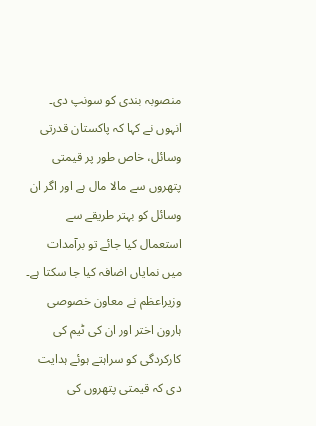منصوبہ بندی کو سونپ دی۔ انہوں نے کہا کہ پاکستان قدرتی وسائل، خاص طور پر قیمتی پتھروں سے مالا مال ہے اور اگر ان وسائل کو بہتر طریقے سے استعمال کیا جائے تو برآمدات میں نمایاں اضافہ کیا جا سکتا ہے۔
وزیراعظم نے معاون خصوصی ہارون اختر اور ان کی ٹیم کی کارکردگی کو سراہتے ہوئے ہدایت دی کہ قیمتی پتھروں کی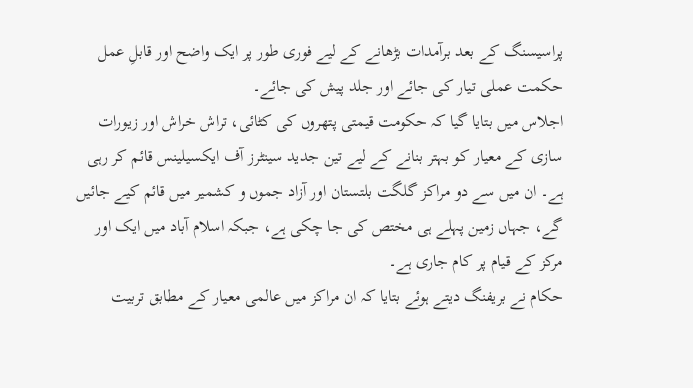پراسیسنگ کے بعد برآمدات بڑھانے کے لیے فوری طور پر ایک واضح اور قابلِ عمل حکمت عملی تیار کی جائے اور جلد پیش کی جائے۔
اجلاس میں بتایا گیا کہ حکومت قیمتی پتھروں کی کٹائی، تراش خراش اور زیورات سازی کے معیار کو بہتر بنانے کے لیے تین جدید سینٹرز آف ایکسیلینس قائم کر رہی ہے۔ ان میں سے دو مراکز گلگت بلتستان اور آزاد جموں و کشمیر میں قائم کیے جائیں گے، جہاں زمین پہلے ہی مختص کی جا چکی ہے، جبکہ اسلام آباد میں ایک اور مرکز کے قیام پر کام جاری ہے۔
حکام نے بریفنگ دیتے ہوئے بتایا کہ ان مراکز میں عالمی معیار کے مطابق تربیت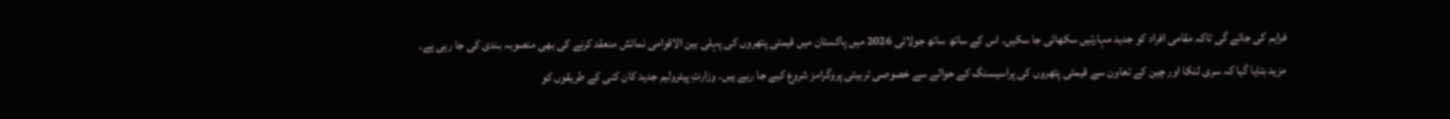فراہم کی جائے گی تاکہ مقامی افراد کو جدید مہارتیں سکھائی جا سکیں۔ اس کے ساتھ ساتھ جولائی 2026 میں پاکستان میں قیمتی پتھروں کی پہلی بین الاقوامی نمائش منعقد کرنے کی بھی منصوبہ بندی کی جا رہی ہے۔
مزید بتایا گیا کہ سری لنکا اور چین کے تعاون سے قیمتی پتھروں کی پراسیسنگ کے حوالے سے خصوصی تربیتی پروگرامز شروع کیے جا رہے ہیں۔ وزارتِ پیٹرولیم جدید کان کنی کے طریقوں کو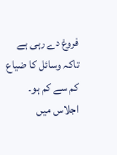فروغ دے رہی ہے تاکہ وسائل کا ضیاع کم سے کم ہو۔
اجلاس میں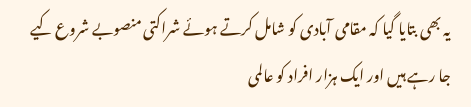یہ بھی بتایا گیا کہ مقامی آبادی کو شامل کرتے ہوئے شراکتی منصوبے شروع کیے جا رہے ہیں اور ایک ہزار افراد کو عالمی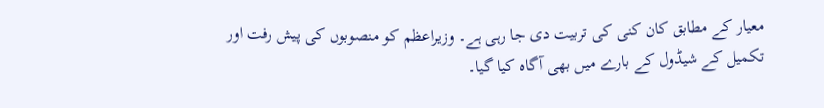معیار کے مطابق کان کنی کی تربیت دی جا رہی ہے۔ وزیراعظم کو منصوبوں کی پیش رفت اور تکمیل کے شیڈول کے بارے میں بھی آگاہ کیا گیا۔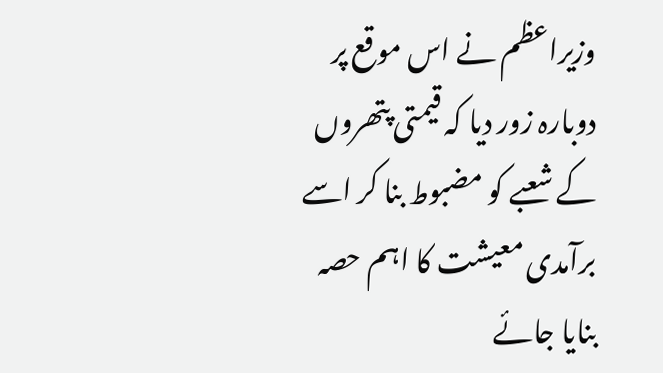وزیراعظم نے اس موقع پر دوبارہ زور دیا کہ قیمتی پتھروں کے شعبے کو مضبوط بنا کر اسے برآمدی معیشت کا اہم حصہ بنایا جائے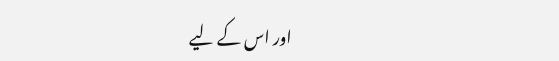اور اس کے لیے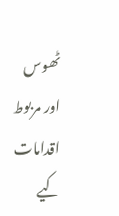ٹھوس اور مربوط اقدامات کیے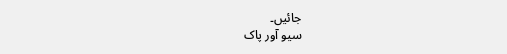جائیں۔
سیو آور پاک